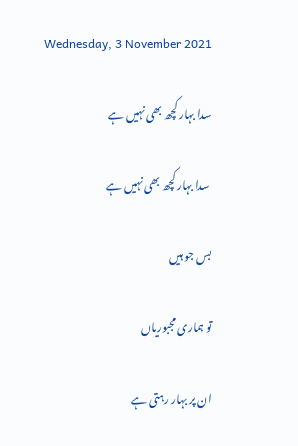Wednesday, 3 November 2021

سدا بہار کچھ بھی نہیں ہے

 سدا بہار کچھ بھی نہیں ہے

بس جو ہیں

تو ہماری مجبوریاں

ان پر بہار رہتی ہے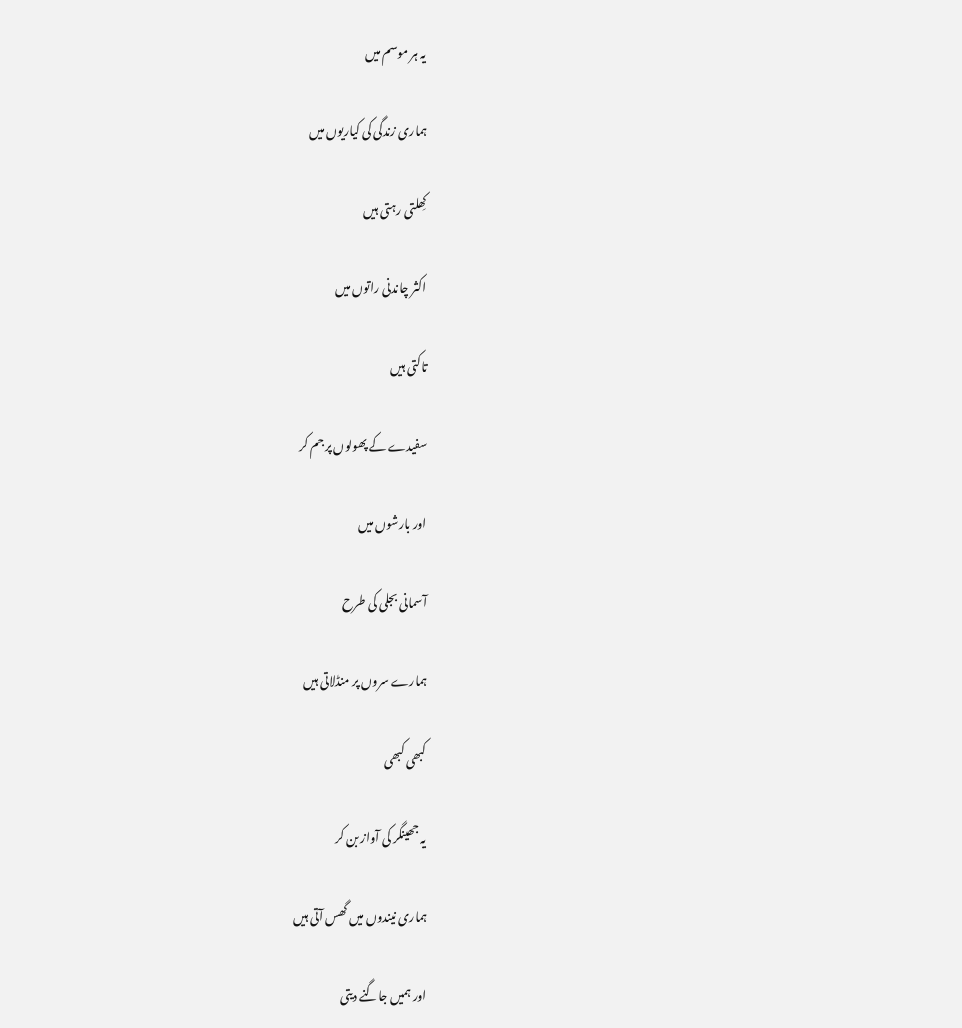یہ ہر موسم میں

ہماری زندگی کی کیاریوں میں

کِھلتی رہتی ہیں

اکثر چاندنی راتوں میں

تاکتی ہیں

سفیدے کے پھولوں پر جم کر

اور بارشوں میں

آسمانی بجلی کی طرح

ہمارے سروں پر منڈلاتی ہیں

کبھی کبھی

یہ جھینگر کی آواز بن کر

ہماری نیندوں میں گھس آتی ہیں

اور ہمیں جاگنے دیتی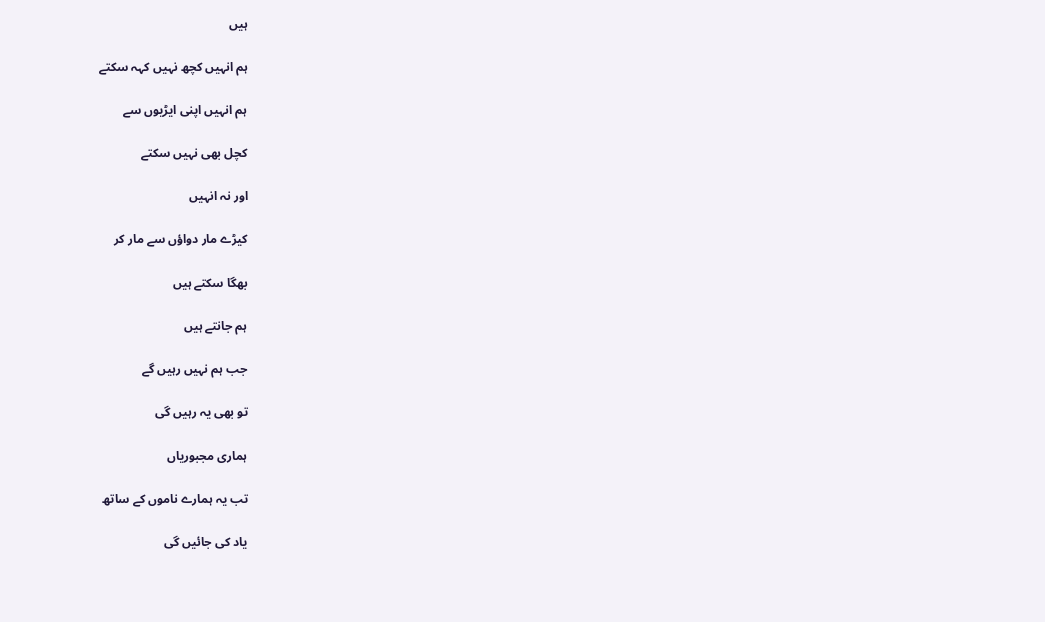ہیں

ہم انہیں کچھ نہیں کہہ سکتے

ہم انہیں اپنی ایڑیوں سے

کچل بھی نہیں سکتے

اور نہ انہیں

کیڑے مار دواؤں سے مار کر

بھگا سکتے ہیں

ہم جانتے ہیں

جب ہم نہیں رہیں گے

تو بھی یہ رہیں گی

ہماری مجبوریاں

تب یہ ہمارے ناموں کے ساتھ

یاد کی جائیں گی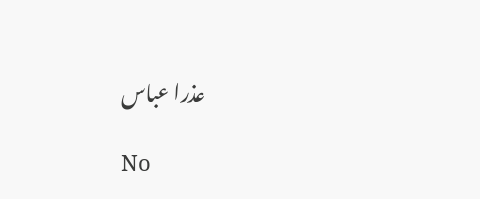عذرا عباس

No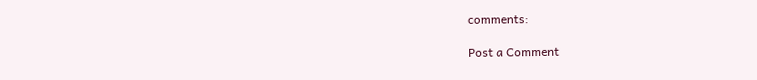comments:

Post a Comment